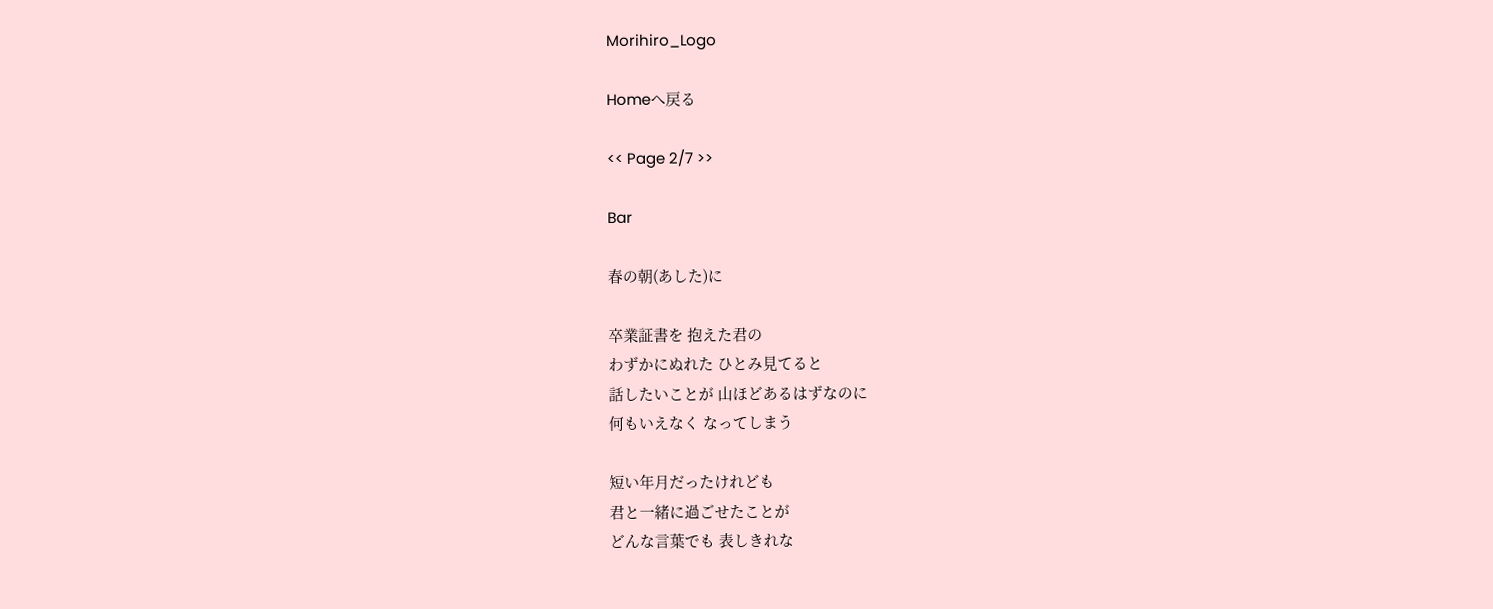Morihiro_Logo

Homeへ戻る

<< Page 2/7 >>

Bar

春の朝(あした)に

卒業証書を 抱えた君の
わずかにぬれた ひとみ見てると
話したいことが 山ほどあるはずなのに
何もいえなく なってしまう

短い年月だったけれども
君と一緒に過ごせたことが
どんな言葉でも 表しきれな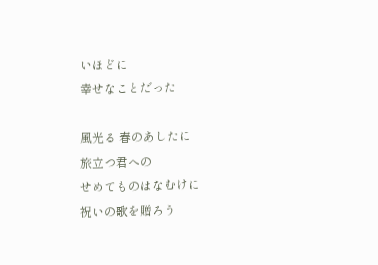いほどに
幸せなことだった

風光る 春のあしたに
旅立つ君への
せめてものはなむけに
祝いの歌を贈ろう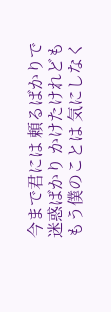今まで君には 頼るばかりで
迷惑ばかり かけたけれども
もう僕のことは 気にしなく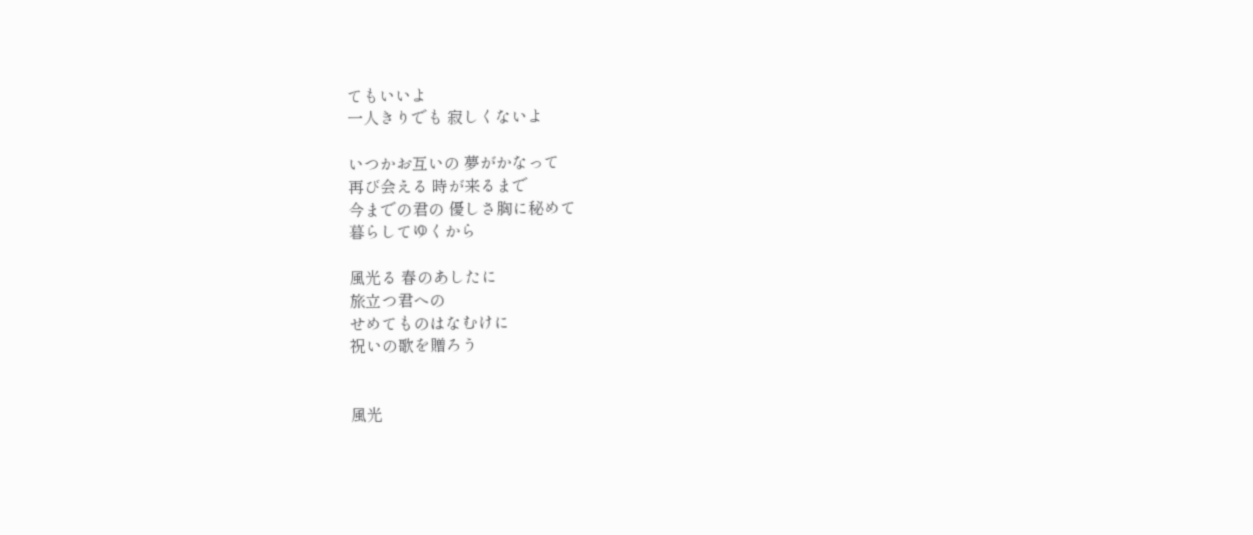てもいいよ
一人きりでも 寂しくないよ

いつかお互いの 夢がかなって
再び会える 時が来るまで
今までの君の 優しさ胸に秘めて
暮らしてゆくから

風光る 春のあしたに
旅立つ君への
せめてものはなむけに
祝いの歌を贈ろう


風光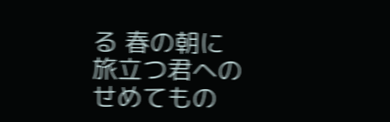る 春の朝に
旅立つ君への
せめてもの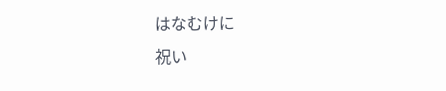はなむけに
祝い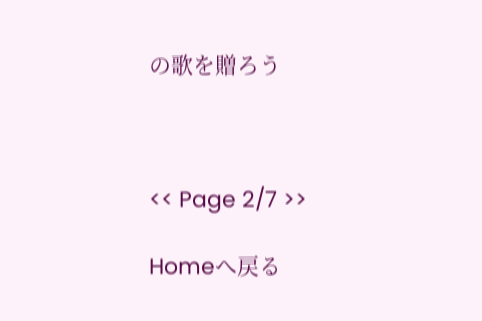の歌を贈ろう



<< Page 2/7 >>

Homeへ戻る